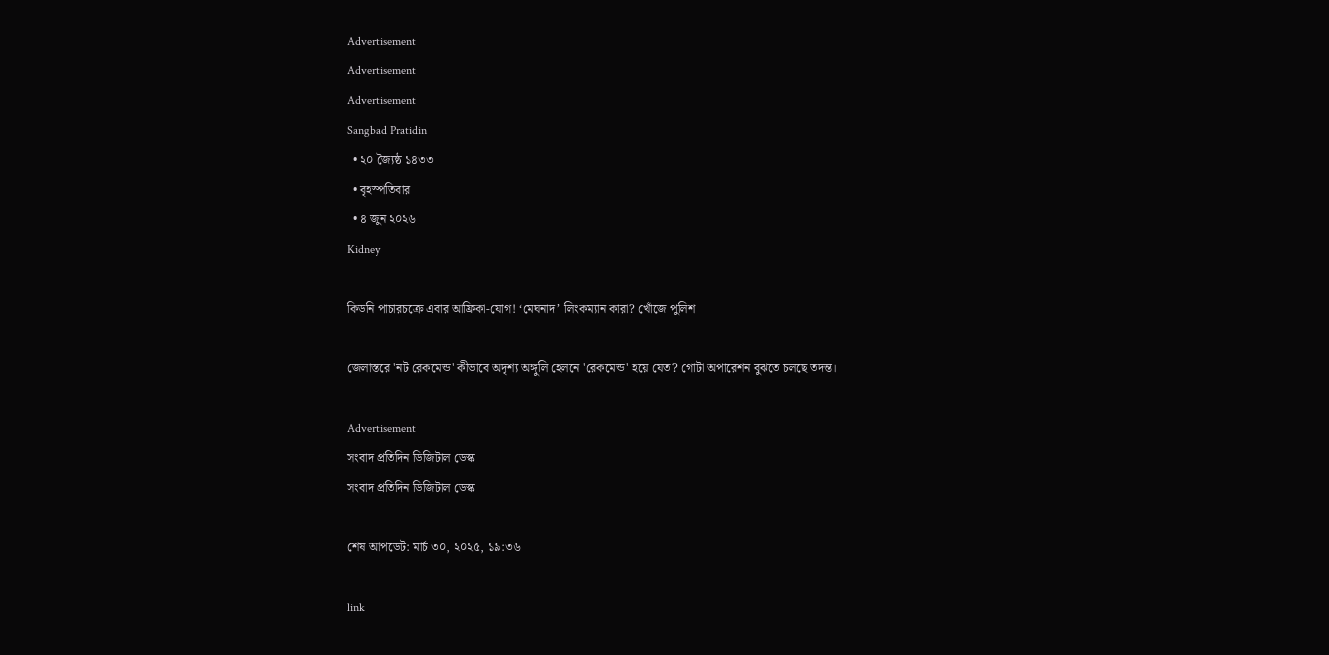Advertisement
Advertisement
Advertisement
Sangbad Pratidin
  • ২০ জ্যৈষ্ঠ ১৪৩৩
  • বৃহস্পতিবার
  • ৪ জুন ২০২৬
Kidney

কিডনি পাচারচক্রে এবার আফ্রিকা-যোগ! ‘মেঘনাদ’ লিংকম্যান কারা? খোঁজে পুলিশ

জেলাস্তরে 'নট রেকমেন্ড' কীভাবে অদৃশ্য অঙ্গুলি হেলনে 'রেকমেন্ড' হয়ে যেত? গোটা অপারেশন বুঝতে চলছে তদন্ত।

Advertisement
সংবাদ প্রতিদিন ডিজিটাল ডেস্ক
সংবাদ প্রতিদিন ডিজিটাল ডেস্ক

শেষ আপডেট: মার্চ ৩০, ২০২৫, ১৯:৩৬

link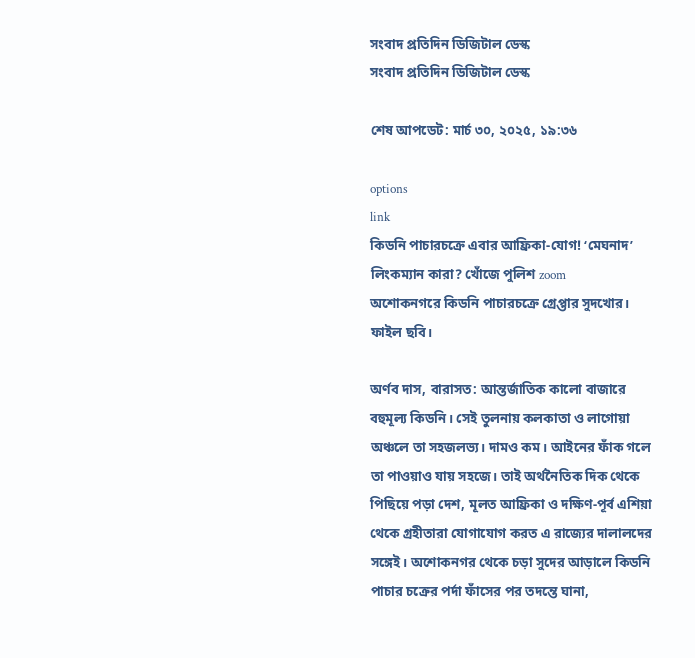সংবাদ প্রতিদিন ডিজিটাল ডেস্ক
সংবাদ প্রতিদিন ডিজিটাল ডেস্ক

শেষ আপডেট: মার্চ ৩০, ২০২৫, ১৯:৩৬

options
link
কিডনি পাচারচক্রে এবার আফ্রিকা-যোগ! ‘মেঘনাদ’ লিংকম্যান কারা? খোঁজে পুলিশ zoom
অশোকনগরে কিডনি পাচারচক্রে গ্রেপ্তার সুদখোর। ফাইল ছবি।

অর্ণব দাস, বারাসত: আন্তর্জাতিক কালো বাজারে বহুমূল্য কিডনি। সেই তুলনায় কলকাতা ও লাগোয়া অঞ্চলে তা সহজলভ্য। দামও কম। আইনের ফাঁক গলে তা পাওয়াও যায় সহজে। তাই অর্থনৈতিক দিক থেকে পিছিয়ে পড়া দেশ, মূলত আফ্রিকা ও দক্ষিণ-পূর্ব এশিয়া থেকে গ্রহীতারা যোগাযোগ করত এ রাজ্যের দালালদের সঙ্গেই। অশোকনগর থেকে চড়া সুদের আড়ালে কিডনি পাচার চক্রের পর্দা ফাঁসের পর তদন্তে ঘানা,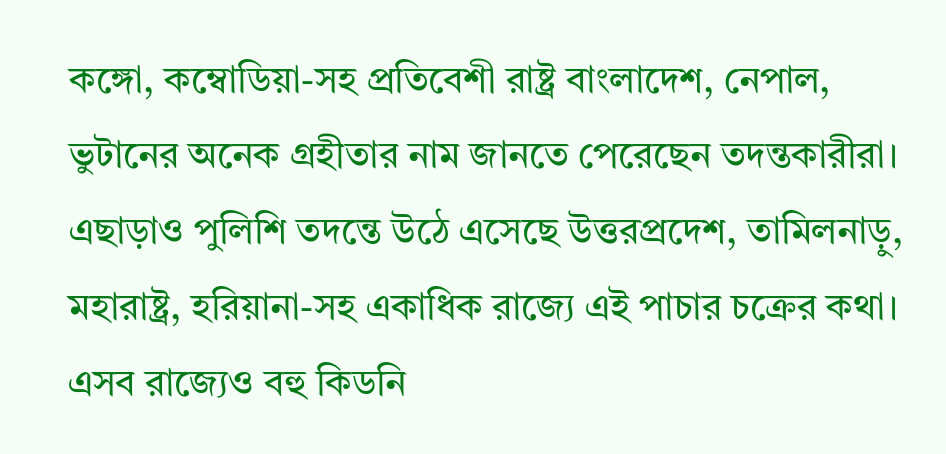কঙ্গো, কম্বোডিয়া-সহ প্রতিবেশী রাষ্ট্র বাংলাদেশ, নেপাল, ভুটানের অনেক গ্রহীতার নাম জানতে পেরেছেন তদন্তকারীরা। এছাড়াও পুলিশি তদন্তে উঠে এসেছে উত্তরপ্রদেশ, তামিলনাড়ু, মহারাষ্ট্র, হরিয়ানা-সহ একাধিক রাজ্যে এই পাচার চক্রের কথা। এসব রাজ্যেও বহু কিডনি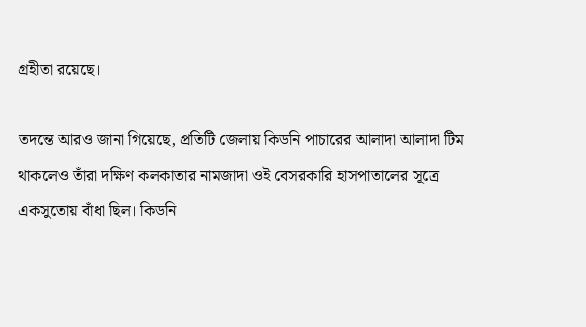গ্রহীতা রয়েছে।

তদন্তে আরও জানা গিয়েছে, প্রতিটি জেলায় কিডনি পাচারের আলাদা আলাদা টিম থাকলেও তাঁরা দক্ষিণ কলকাতার নামজাদা ওই বেসরকারি হাসপাতালের সূত্রে একসুতোয় বাঁধা ছিল। কিডনি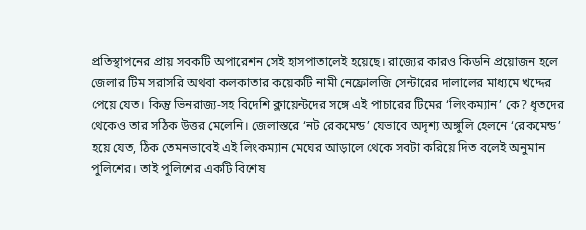প্রতিস্থাপনের প্রায় সবকটি অপারেশন সেই হাসপাতালেই হয়েছে। রাজ্যের কারও কিডনি প্রয়োজন হলে জেলার টিম সরাসরি অথবা কলকাতার কয়েকটি নামী নেফ্রোলজি সেন্টারের দালালের মাধ্যমে খদ্দের পেয়ে যেত। কিন্তু ভিনরাজ্য-সহ বিদেশি ক্লায়েন্টদের সঙ্গে এই পাচারের টিমের ‘লিংকম্যান’ কে? ধৃতদের থেকেও তার সঠিক উত্তর মেলেনি। জেলাস্তরে ‘নট রেকমেন্ড’ যেভাবে অদৃশ্য অঙ্গুলি হেলনে ‘রেকমেন্ড’ হয়ে যেত, ঠিক তেমনভাবেই এই লিংকম্যান মেঘের আড়ালে থেকে সবটা করিয়ে দিত বলেই অনুমান পুলিশের। তাই পুলিশের একটি বিশেষ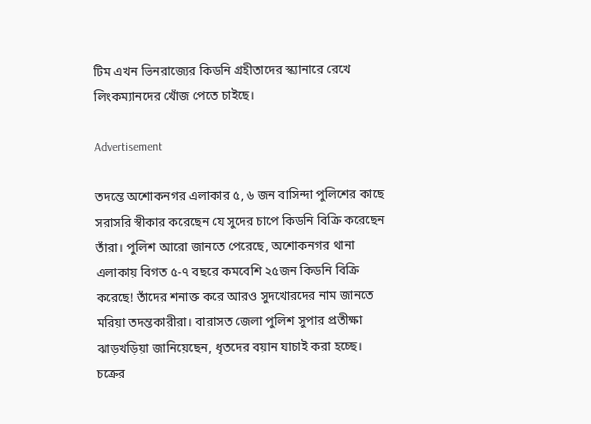টিম এখন ভিনরাজ্যের কিডনি গ্রহীতাদের স্ক্যানারে রেখে লিংকম্যানদের খোঁজ পেতে চাইছে।

Advertisement

তদন্তে অশোকনগর এলাকার ৫, ৬ জন বাসিন্দা পুলিশের কাছে সরাসরি স্বীকার করেছেন যে সুদের চাপে কিডনি বিক্রি করেছেন তাঁরা। পুলিশ আরো জানতে পেরেছে, অশোকনগর থানা এলাকায় বিগত ৫-৭ বছরে কমবেশি ২৫জন কিডনি বিক্রি করেছে! তাঁদের শনাক্ত করে আরও সুদখোরদের নাম জানতে মরিয়া তদন্তকারীরা। বারাসত জেলা পুলিশ সুপার প্রতীক্ষা ঝাড়খড়িয়া জানিয়েছেন, ধৃতদের বয়ান যাচাই করা হচ্ছে। চক্রের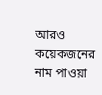আরও কয়েকজনের নাম পাওয়া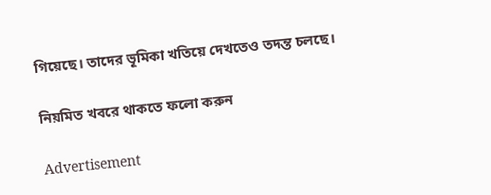গিয়েছে। তাদের ভূমিকা খতিয়ে দেখতেও তদন্ত চলছে।

নিয়মিত খবরে থাকতে ফলো করুন

Advertisement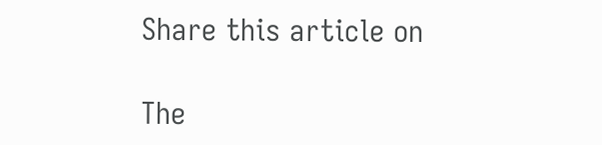Share this article on

The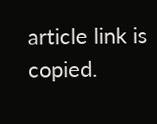article link is copied.